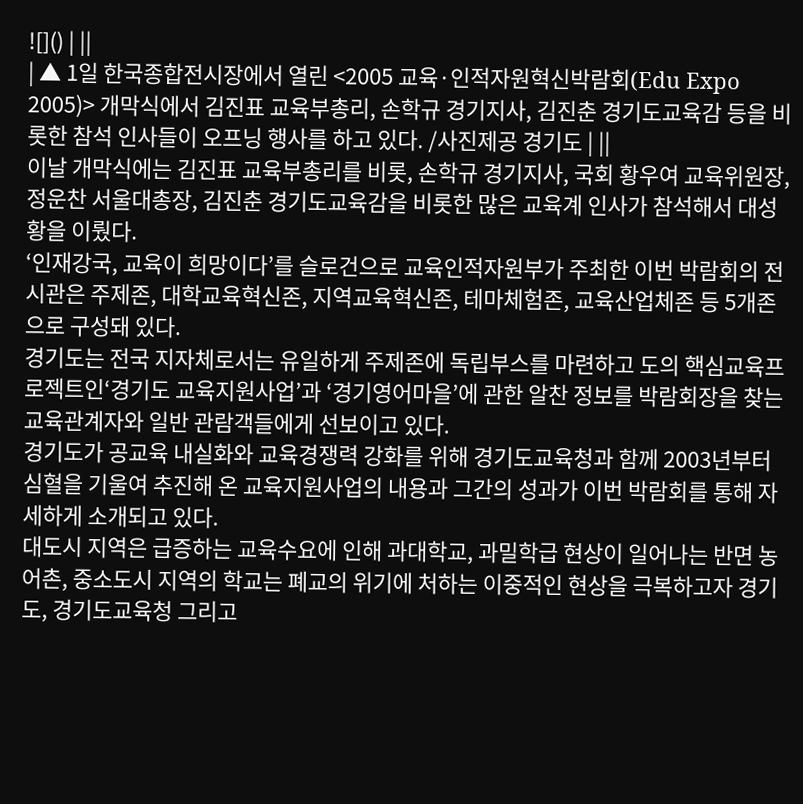![]() | ||
| ▲ 1일 한국종합전시장에서 열린 <2005 교육·인적자원혁신박람회(Edu Expo 2005)> 개막식에서 김진표 교육부총리, 손학규 경기지사, 김진춘 경기도교육감 등을 비롯한 참석 인사들이 오프닝 행사를 하고 있다. /사진제공 경기도 | ||
이날 개막식에는 김진표 교육부총리를 비롯, 손학규 경기지사, 국회 황우여 교육위원장, 정운찬 서울대총장, 김진춘 경기도교육감을 비롯한 많은 교육계 인사가 참석해서 대성황을 이뤘다.
‘인재강국, 교육이 희망이다’를 슬로건으로 교육인적자원부가 주최한 이번 박람회의 전시관은 주제존, 대학교육혁신존, 지역교육혁신존, 테마체험존, 교육산업체존 등 5개존으로 구성돼 있다.
경기도는 전국 지자체로서는 유일하게 주제존에 독립부스를 마련하고 도의 핵심교육프로젝트인‘경기도 교육지원사업’과 ‘경기영어마을’에 관한 알찬 정보를 박람회장을 찾는 교육관계자와 일반 관람객들에게 선보이고 있다.
경기도가 공교육 내실화와 교육경쟁력 강화를 위해 경기도교육청과 함께 2003년부터 심혈을 기울여 추진해 온 교육지원사업의 내용과 그간의 성과가 이번 박람회를 통해 자세하게 소개되고 있다.
대도시 지역은 급증하는 교육수요에 인해 과대학교, 과밀학급 현상이 일어나는 반면 농어촌, 중소도시 지역의 학교는 폐교의 위기에 처하는 이중적인 현상을 극복하고자 경기도, 경기도교육청 그리고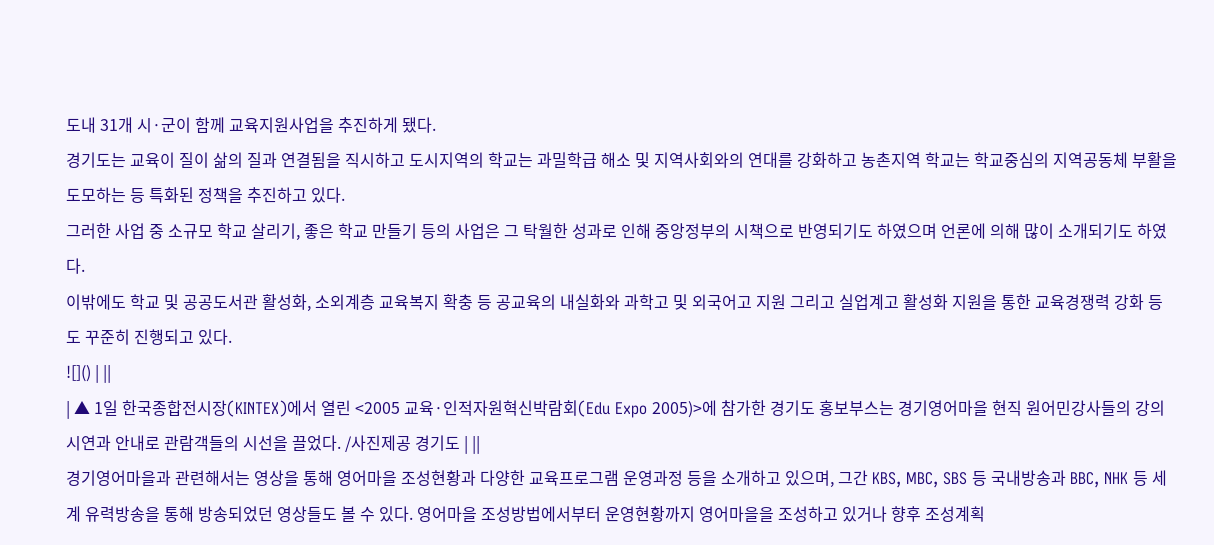도내 31개 시·군이 함께 교육지원사업을 추진하게 됐다.
경기도는 교육이 질이 삶의 질과 연결됨을 직시하고 도시지역의 학교는 과밀학급 해소 및 지역사회와의 연대를 강화하고 농촌지역 학교는 학교중심의 지역공동체 부활을 도모하는 등 특화된 정책을 추진하고 있다.
그러한 사업 중 소규모 학교 살리기, 좋은 학교 만들기 등의 사업은 그 탁월한 성과로 인해 중앙정부의 시책으로 반영되기도 하였으며 언론에 의해 많이 소개되기도 하였다.
이밖에도 학교 및 공공도서관 활성화, 소외계층 교육복지 확충 등 공교육의 내실화와 과학고 및 외국어고 지원 그리고 실업계고 활성화 지원을 통한 교육경쟁력 강화 등 도 꾸준히 진행되고 있다.
![]() | ||
| ▲ 1일 한국종합전시장(KINTEX)에서 열린 <2005 교육·인적자원혁신박람회(Edu Expo 2005)>에 참가한 경기도 홍보부스는 경기영어마을 현직 원어민강사들의 강의 시연과 안내로 관람객들의 시선을 끌었다. /사진제공 경기도 | ||
경기영어마을과 관련해서는 영상을 통해 영어마을 조성현황과 다양한 교육프로그램 운영과정 등을 소개하고 있으며, 그간 KBS, MBC, SBS 등 국내방송과 BBC, NHK 등 세계 유력방송을 통해 방송되었던 영상들도 볼 수 있다. 영어마을 조성방법에서부터 운영현황까지 영어마을을 조성하고 있거나 향후 조성계획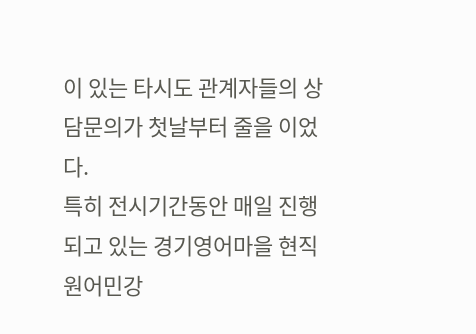이 있는 타시도 관계자들의 상담문의가 첫날부터 줄을 이었다.
특히 전시기간동안 매일 진행되고 있는 경기영어마을 현직 원어민강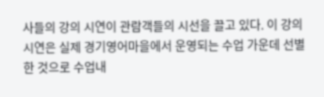사들의 강의 시연이 관람객들의 시선을 끌고 있다. 이 강의시연은 실제 경기영어마을에서 운영되는 수업 가운데 선별한 것으로 수업내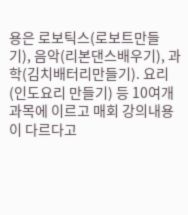용은 로보틱스(로보트만들기), 음악(리본댄스배우기), 과학(김치배터리만들기). 요리(인도요리 만들기) 등 10여개 과목에 이르고 매회 강의내용이 다르다고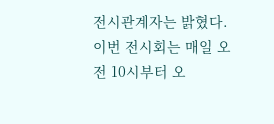전시관계자는 밝혔다.
이번 전시회는 매일 오전 10시부터 오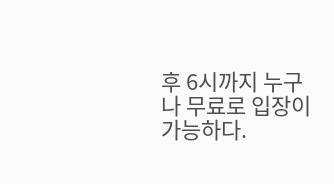후 6시까지 누구나 무료로 입장이 가능하다.